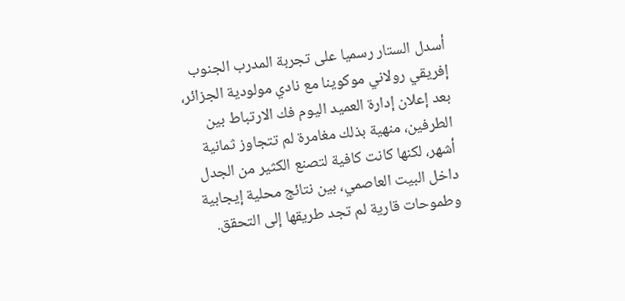أسدل الستار رسميا على تجربة المدرب الجنوب إفريقي رولاني موكوينا مع نادي مولودية الجزائر، بعد إعلان إدارة العميد اليوم فك الارتباط بين الطرفين، منهية بذلك مغامرة لم تتجاوز ثمانية أشهر، لكنها كانت كافية لتصنع الكثير من الجدل داخل البيت العاصمي، بين نتائج محلية إيجابية وطموحات قارية لم تجد طريقها إلى التحقق.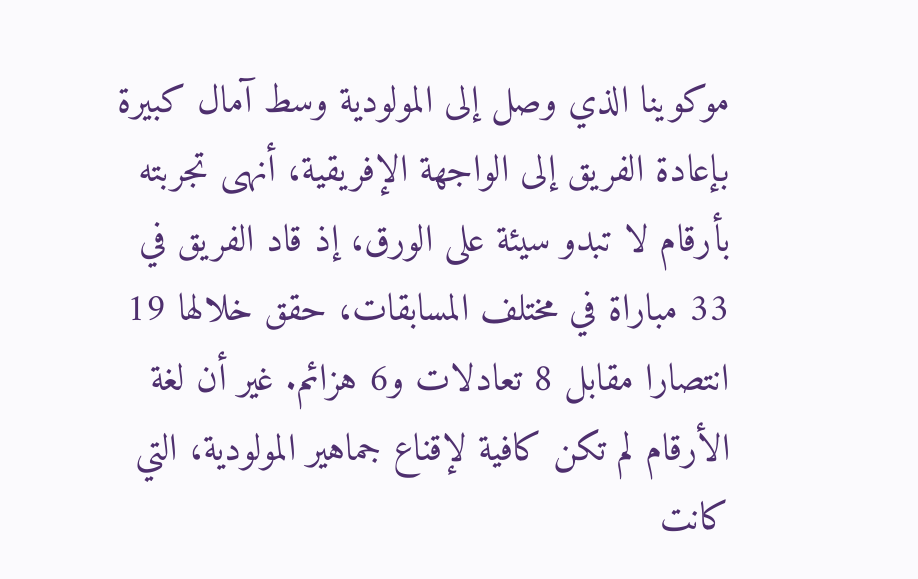موكوينا الذي وصل إلى المولودية وسط آمال كبيرة بإعادة الفريق إلى الواجهة الإفريقية، أنهى تجربته بأرقام لا تبدو سيئة على الورق، إذ قاد الفريق في 33 مباراة في مختلف المسابقات، حقق خلالها 19 انتصارا مقابل 8 تعادلات و6 هزائم. غير أن لغة الأرقام لم تكن كافية لإقناع جماهير المولودية، التي كانت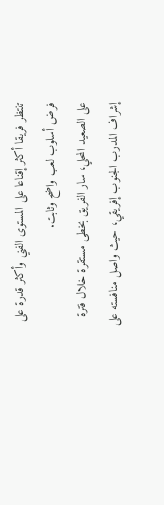تنتظر فريقا أكثر إقناعا على المستوى الفني وأكثر قدرة على فرض أسلوب لعب واضح وثابت.
على الصعيد المحلي، سار الفريق بخطى مستقرة خلال فترة إشراف المدرب الجنوب إفريقي، حيث واصل منافسته على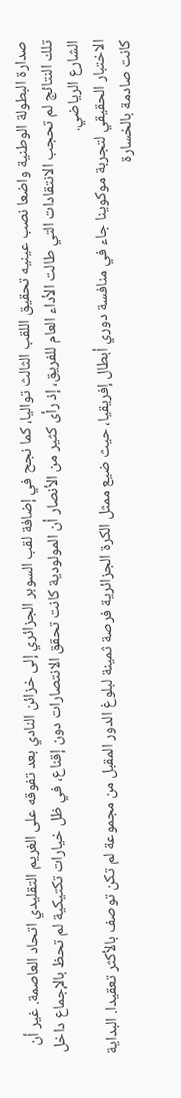صدارة البطولة الوطنية واضعا نصب عينيه تحقيق اللقب الثالث تواليا، كما نجح في إضافة لقب السوبر الجزائري إلى خزائن النادي بعد تفوقه على الغريم التقليدي اتحاد العاصمة. غير أن تلك النتائج لم تحجب الانتقادات التي طالت الأداء العام للفريق، إذ رأى كثير من الأنصار أن المولودية كانت تحقق الانتصارات دون إقناع، في ظل خيارات تكتيكية لم تحظ بالإجماع داخل الشارع الرياضي.
الاختبار الحقيقي لتجربة موكوينا جاء في منافسة دوري أبطال إفريقيا، حيث ضيع ممثل الكرة الجزائرية فرصة ثمينة لبلوغ الدور المقبل من مجموعة لم تكن توصف بالأكثر تعقيدا. البداية كانت صادمة بالخسارة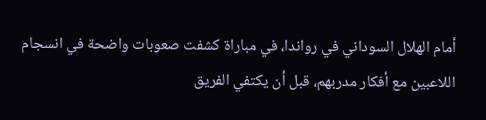أمام الهلال السوداني في رواندا، في مباراة كشفت صعوبات واضحة في انسجام اللاعبين مع أفكار مدربهم، قبل أن يكتفي الفريق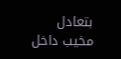بتعادل مخيب داخل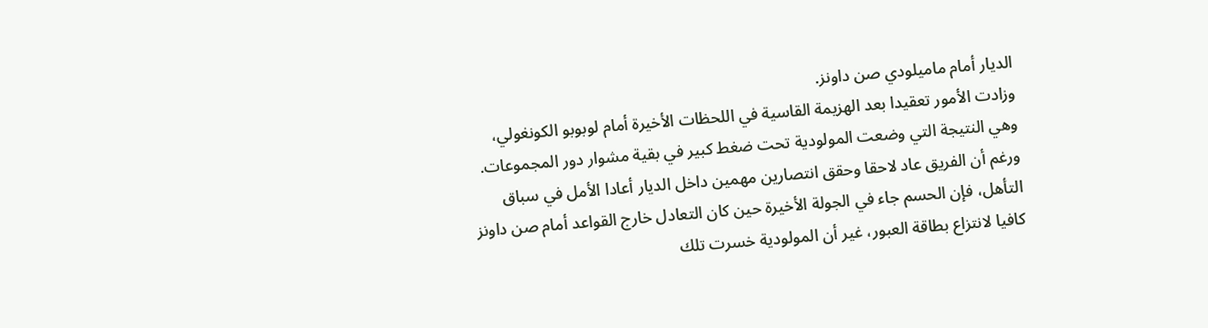الديار أمام ماميلودي صن داونز.
وزادت الأمور تعقيدا بعد الهزيمة القاسية في اللحظات الأخيرة أمام لوبوبو الكونغولي، وهي النتيجة التي وضعت المولودية تحت ضغط كبير في بقية مشوار دور المجموعات. ورغم أن الفريق عاد لاحقا وحقق انتصارين مهمين داخل الديار أعادا الأمل في سباق التأهل، فإن الحسم جاء في الجولة الأخيرة حين كان التعادل خارج القواعد أمام صن داونز كافيا لانتزاع بطاقة العبور، غير أن المولودية خسرت تلك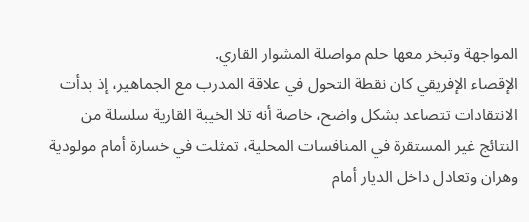المواجهة وتبخر معها حلم مواصلة المشوار القاري.
الإقصاء الإفريقي كان نقطة التحول في علاقة المدرب مع الجماهير، إذ بدأت الانتقادات تتصاعد بشكل واضح، خاصة أنه تلا الخيبة القارية سلسلة من النتائج غير المستقرة في المنافسات المحلية، تمثلت في خسارة أمام مولودية وهران وتعادل داخل الديار أمام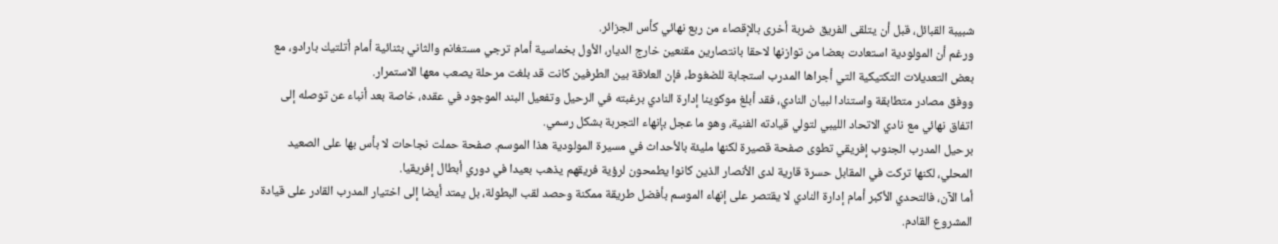شبيبة القبائل، قبل أن يتلقى الفريق ضربة أخرى بالإقصاء من ربع نهائي كأس الجزائر.
ورغم أن المولودية استعادت بعضا من توازنها لاحقا بانتصارين مقنعين خارج الديار، الأول بخماسية أمام ترجي مستغانم والثاني بثنائية أمام أتلتيك بارادو، مع بعض التعديلات التكتيكية التي أجراها المدرب استجابة للضغوط، فإن العلاقة بين الطرفين كانت قد بلغت مرحلة يصعب معها الاستمرار.
ووفق مصادر متطابقة واستنادا لبيان النادي، فقد أبلغ موكوينا إدارة النادي برغبته في الرحيل وتفعيل البند الموجود في عقده، خاصة بعد أنباء عن توصله إلى اتفاق نهائي مع نادي الاتحاد الليبي لتولي قيادته الفنية، وهو ما عجل بإنهاء التجربة بشكل رسمي.
برحيل المدرب الجنوب إفريقي تطوى صفحة قصيرة لكنها مليئة بالأحداث في مسيرة المولودية هذا الموسم. صفحة حملت نجاحات لا بأس بها على الصعيد المحلي، لكنها تركت في المقابل حسرة قارية لدى الأنصار الذين كانوا يطمحون لرؤية فريقهم يذهب بعيدا في دوري أبطال إفريقيا.
أما الآن، فالتحدي الأكبر أمام إدارة النادي لا يقتصر على إنهاء الموسم بأفضل طريقة ممكنة وحصد لقب البطولة، بل يمتد أيضا إلى اختيار المدرب القادر على قيادة المشروع القادم.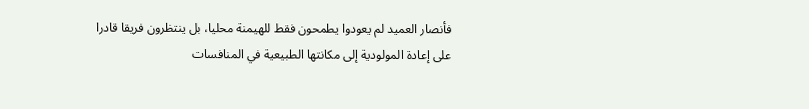فأنصار العميد لم يعودوا يطمحون فقط للهيمنة محليا، بل ينتظرون فريقا قادرا على إعادة المولودية إلى مكانتها الطبيعية في المنافسات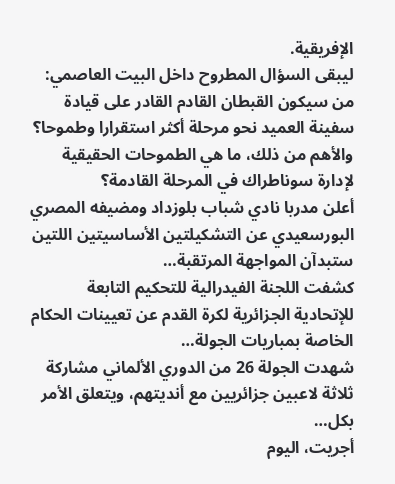الإفريقية.
ليبقى السؤال المطروح داخل البيت العاصمي: من سيكون القبطان القادم القادر على قيادة سفينة العميد نحو مرحلة أكثر استقرارا وطموحا؟ والأهم من ذلك، ما هي الطموحات الحقيقية لإدارة سوناطراك في المرحلة القادمة؟
أعلن مدربا نادي شباب بلوزداد ومضيفه المصري البورسعيدي عن التشكيلتين الأساسيتين اللتين ستبدآن المواجهة المرتقبة…
كشفت اللجنة الفيدرالية للتحكيم التابعة للإتحادية الجزائرية لكرة القدم عن تعيينات الحكام الخاصة بمباريات الجولة…
شهدت الجولة 26 من الدوري الألماني مشاركة ثلاثة لاعبين جزائريين مع أنديتهم، ويتعلق الأمر بكل…
أجريت، اليوم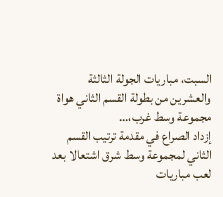السبت، مباريات الجولة الثالثة والعشرين من بطولة القسم الثاني هواة مجموعة وسط غرب،…
إزداد الصراع في مقدمة ترتيب القسم الثاني لمجموعة وسط شرق اشتعالا بعد لعب مباريات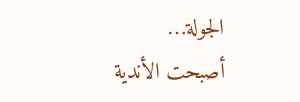الجولة…
أصبحت الأندية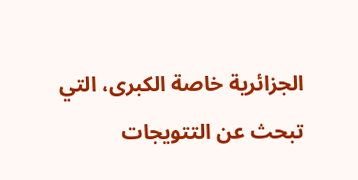الجزائرية خاصة الكبرى، التي تبحث عن التتويجات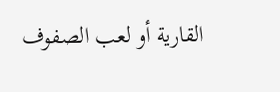القارية أو لعب الصفوف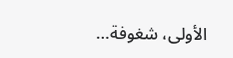الأولى، شغوفة…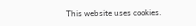This website uses cookies.